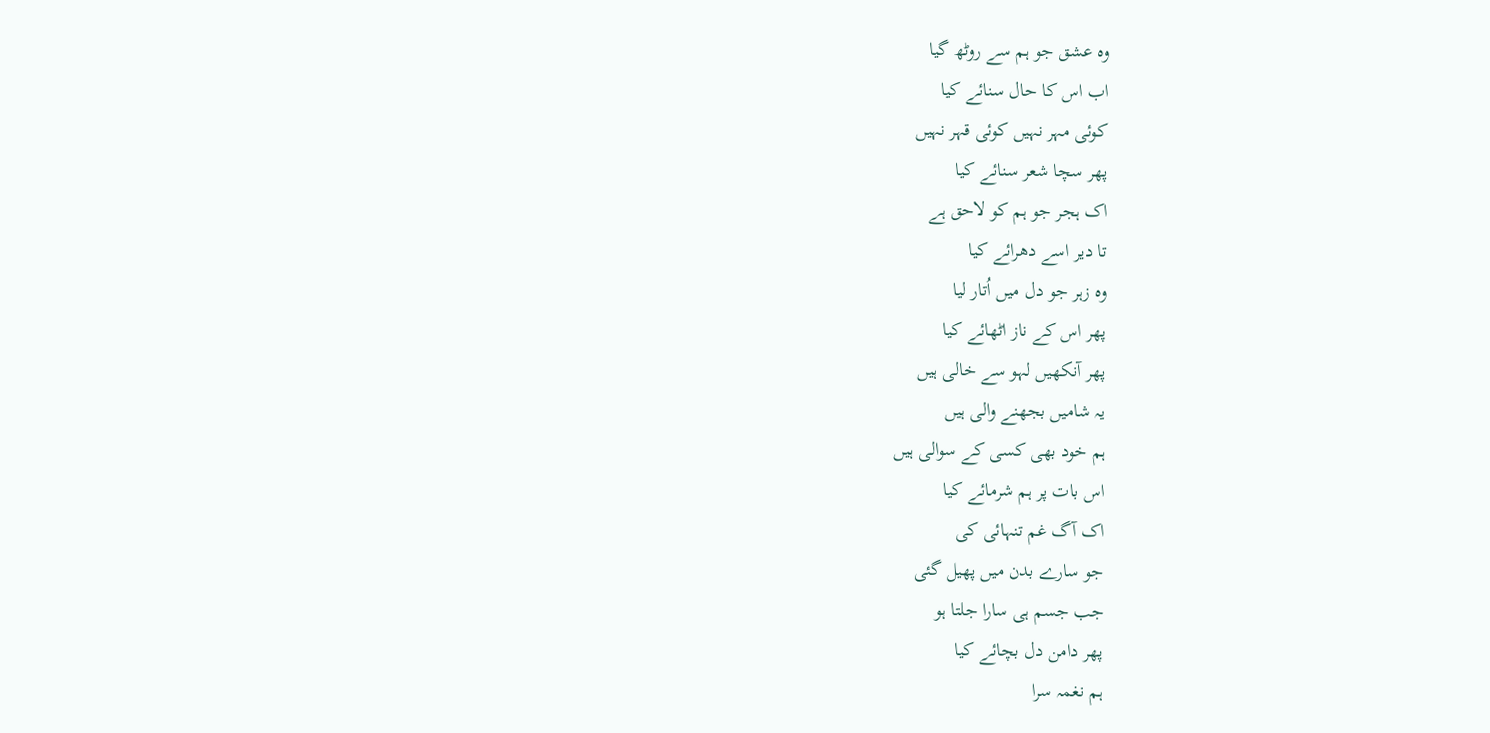وہ عشق جو ہم سے روٹھ گیا
اب اس کا حال سنائے کیا
کوئی مہر نہیں کوئی قہر نہیں
پھر سچا شعر سنائے کیا
اک ہجر جو ہم کو لاحق ہے
تا دیر اسے دھرائے کیا
وہ زہر جو دل میں اُتار لیا
پھر اس کے ناز اٹھائے کیا
پھر آنکھیں لہو سے خالی ہیں
یہ شامیں بجھنے والی ہیں
ہم خود بھی کسی کے سوالی ہیں
اس بات پر ہم شرمائے کیا
اک آگ غم تنہائی کی
جو سارے بدن میں پھیل گئی
جب جسم ہی سارا جلتا ہو
پھر دامن دل بچائے کیا
ہم نغمہ سرا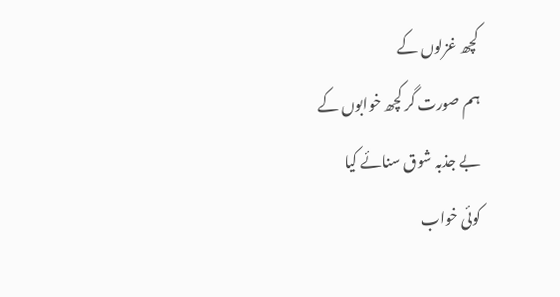کچھ غزلوں کے
ہم صورت گر کچھ خوابوں کے
بے جذبہ شوق سنائے کیا
کوئی خواب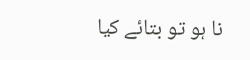نا ہو تو بتائے کیا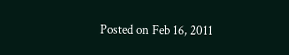Posted on Feb 16, 2011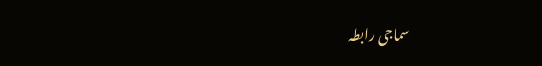سماجی رابطہ